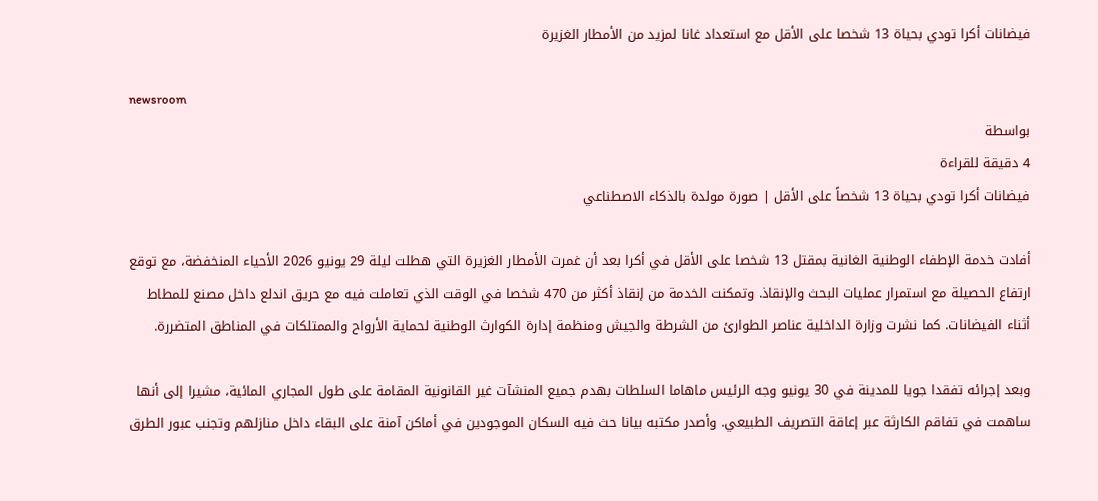فيضانات أكرا تودي بحياة 13 شخصا على الأقل مع استعداد غانا لمزيد من الأمطار الغزيرة

newsroom
بواسطة
4 دقيقة للقراءة
فيضانات أكرا تودي بحياة 13 شخصاً على الأقل | صورة مولدة بالذكاء الاصطناعي

أفادت خدمة الإطفاء الوطنية الغانية بمقتل 13 شخصا على الأقل في أكرا بعد أن غمرت الأمطار الغزيرة التي هطلت ليلة 29 يونيو 2026 الأحياء المنخفضة، مع توقع ارتفاع الحصيلة مع استمرار عمليات البحث والإنقاذ. وتمكنت الخدمة من إنقاذ أكثر من 470 شخصا في الوقت الذي تعاملت فيه مع حريق اندلع داخل مصنع للمطاط أثناء الفيضانات. كما نشرت وزارة الداخلية عناصر الطوارئ من الشرطة والجيش ومنظمة إدارة الكوارث الوطنية لحماية الأرواح والممتلكات في المناطق المتضررة.

وبعد إجرائه تفقدا جويا للمدينة في 30 يونيو وجه الرئيس ماهاما السلطات بهدم جميع المنشآت غير القانونية المقامة على طول المجاري المائية، مشيرا إلى أنها ساهمت في تفاقم الكارثة عبر إعاقة التصريف الطبيعي. وأصدر مكتبه بيانا حث فيه السكان الموجودين في أماكن آمنة على البقاء داخل منازلهم وتجنب عبور الطرق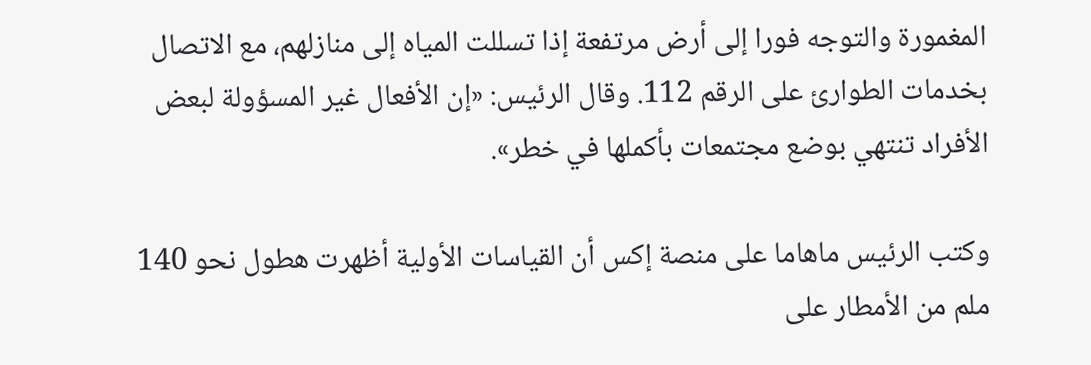المغمورة والتوجه فورا إلى أرض مرتفعة إذا تسللت المياه إلى منازلهم، مع الاتصال بخدمات الطوارئ على الرقم 112. وقال الرئيس: «إن الأفعال غير المسؤولة لبعض الأفراد تنتهي بوضع مجتمعات بأكملها في خطر».

وكتب الرئيس ماهاما على منصة إكس أن القياسات الأولية أظهرت هطول نحو 140 ملم من الأمطار على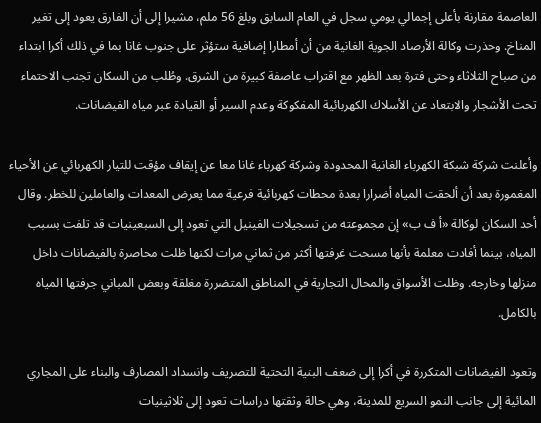العاصمة مقارنة بأعلى إجمالي يومي سجل في العام السابق وبلغ 56 ملم، مشيرا إلى أن الفارق يعود إلى تغير المناخ. وحذرت وكالة الأرصاد الجوية الغانية من أن أمطارا إضافية ستؤثر على جنوب غانا بما في ذلك أكرا ابتداء من صباح الثلاثاء وحتى فترة بعد الظهر مع اقتراب عاصفة كبيرة من الشرق. وطُلب من السكان تجنب الاحتماء تحت الأشجار والابتعاد عن الأسلاك الكهربائية المفكوكة وعدم السير أو القيادة عبر مياه الفيضانات.

وأعلنت شركة شبكة الكهرباء الغانية المحدودة وشركة كهرباء غانا معا عن إيقاف مؤقت للتيار الكهربائي عن الأحياء المغمورة بعد أن ألحقت المياه أضرارا بعدة محطات كهربائية فرعية مما يعرض المعدات والعاملين للخطر. وقال أحد السكان لوكالة «أ ف ب» إن مجموعته من تسجيلات الفينيل التي تعود إلى السبعينيات قد تلفت بسبب المياه، بينما أفادت معلمة بأنها مسحت غرفتها أكثر من ثماني مرات لكنها ظلت محاصرة بالفيضانات داخل منزلها وخارجه. وظلت الأسواق والمحال التجارية في المناطق المتضررة مغلقة وبعض المباني جرفتها المياه بالكامل.

وتعود الفيضانات المتكررة في أكرا إلى ضعف البنية التحتية للتصريف وانسداد المصارف والبناء على المجاري المائية إلى جانب النمو السريع للمدينة، وهي حالة وثقتها دراسات تعود إلى ثلاثينيات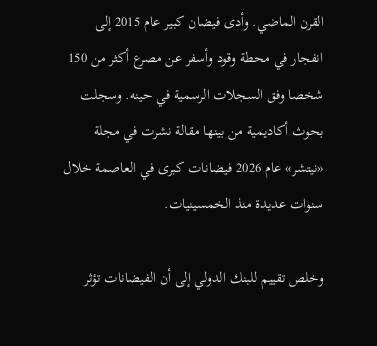القرن الماضي. وأدى فيضان كبير عام 2015 إلى انفجار في محطة وقود وأسفر عن مصرع أكثر من 150 شخصا وفق السجلات الرسمية في حينه. وسجلت بحوث أكاديمية من بينها مقالة نشرت في مجلة «نيتشر» عام 2026 فيضانات كبرى في العاصمة خلال سنوات عديدة منذ الخمسينيات.

وخلص تقييم للبنك الدولي إلى أن الفيضانات تؤثر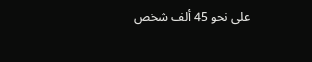على نحو 45 ألف شخص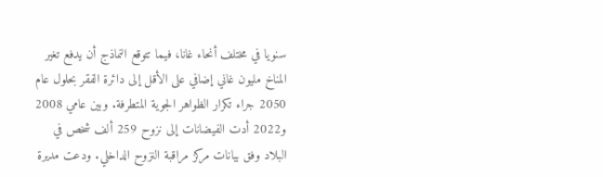سنويا في مختلف أنحاء غانا، فيما تتوقع النماذج أن يدفع تغير المناخ مليون غاني إضافي على الأقل إلى دائرة الفقر بحلول عام 2050 جراء تكرار الظواهر الجوية المتطرفة. وبين عامي 2008 و2022 أدت الفيضانات إلى نزوح 259 ألف شخص في البلاد وفق بيانات مركز مراقبة النزوح الداخلي. ودعت مديرة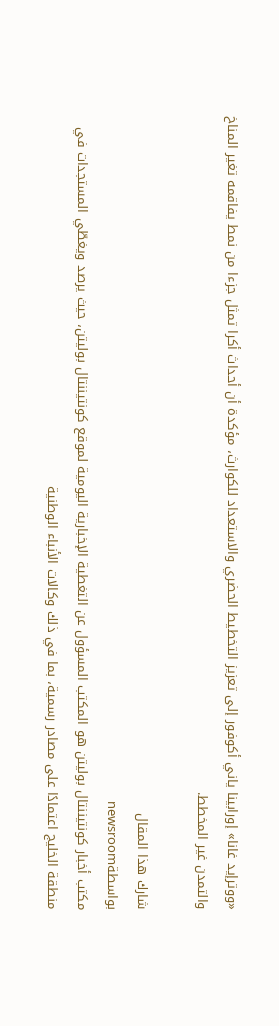«ووترإيد غانا» إورابينا ياني أكوفور إلى تعزيز التخطيط الحضري والاستعداد للكوارث، مؤكدة أن أحداث أكرا تمثل جزءا من نمط يفاقمه تغير المناخ والتمدن غير المخطط.

شارك هذا المقال
بواسطةnewsroom
مكتب أخبار كونتيننتال بوليتن هو المكتب المسؤول عن التغطية الإخبارية اليومية لموقع كونتيننتال بوليتن، حيث يرصد ويغطّي المستجدات في منطقة الخليج اعتمادًا على مصادر رسمية، بما في ذلك وكالات الأنباء الوطنية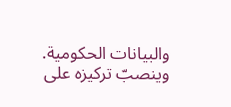والبيانات الحكومية. وينصبّ تركيزه على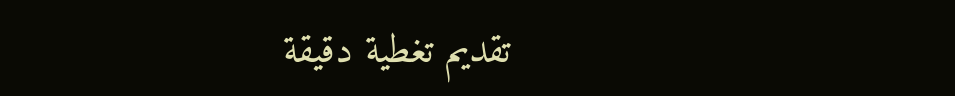تقديم تغطية دقيقة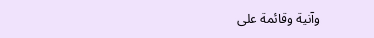وآنية وقائمة على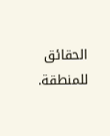الحقائق للمنطقة.